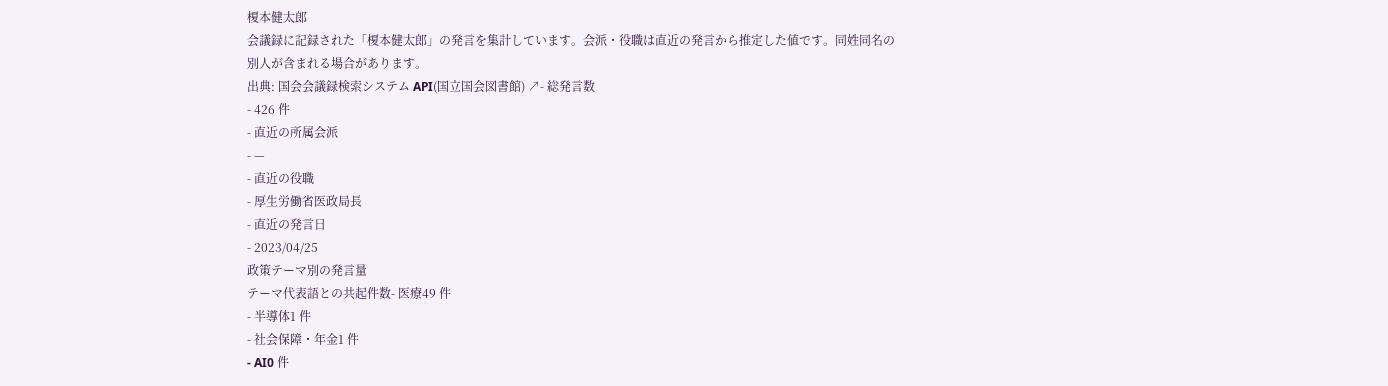榎本健太郎
会議録に記録された「榎本健太郎」の発言を集計しています。会派・役職は直近の発言から推定した値です。同姓同名の別人が含まれる場合があります。
出典: 国会会議録検索システム API(国立国会図書館) ↗- 総発言数
- 426 件
- 直近の所属会派
- —
- 直近の役職
- 厚生労働省医政局長
- 直近の発言日
- 2023/04/25
政策テーマ別の発言量
テーマ代表語との共起件数- 医療49 件
- 半導体1 件
- 社会保障・年金1 件
- AI0 件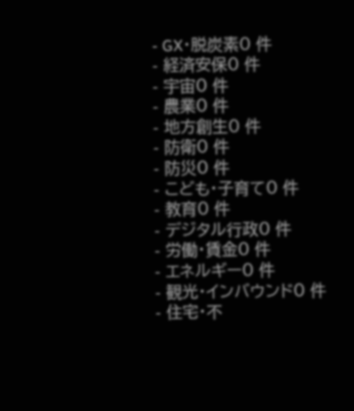- GX・脱炭素0 件
- 経済安保0 件
- 宇宙0 件
- 農業0 件
- 地方創生0 件
- 防衛0 件
- 防災0 件
- こども・子育て0 件
- 教育0 件
- デジタル行政0 件
- 労働・賃金0 件
- エネルギー0 件
- 観光・インバウンド0 件
- 住宅・不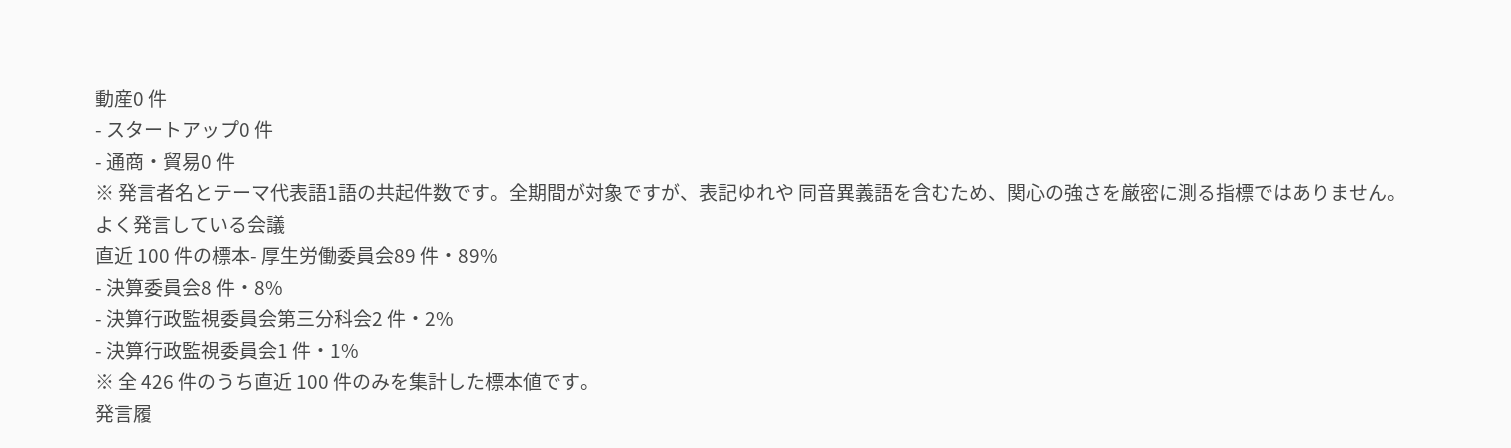動産0 件
- スタートアップ0 件
- 通商・貿易0 件
※ 発言者名とテーマ代表語1語の共起件数です。全期間が対象ですが、表記ゆれや 同音異義語を含むため、関心の強さを厳密に測る指標ではありません。
よく発言している会議
直近 100 件の標本- 厚生労働委員会89 件・89%
- 決算委員会8 件・8%
- 決算行政監視委員会第三分科会2 件・2%
- 決算行政監視委員会1 件・1%
※ 全 426 件のうち直近 100 件のみを集計した標本値です。
発言履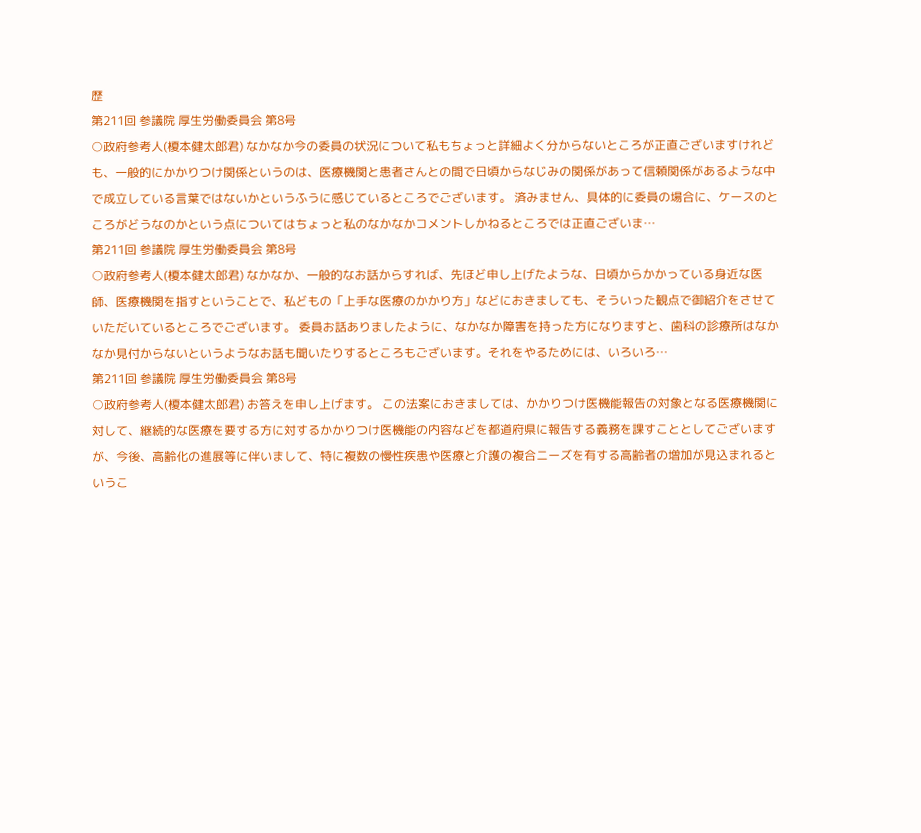歴
第211回 参議院 厚生労働委員会 第8号
○政府参考人(榎本健太郎君) なかなか今の委員の状況について私もちょっと詳細よく分からないところが正直ございますけれども、一般的にかかりつけ関係というのは、医療機関と患者さんとの間で日頃からなじみの関係があって信頼関係があるような中で成立している言葉ではないかというふうに感じているところでございます。 済みません、具体的に委員の場合に、ケースのところがどうなのかという点についてはちょっと私のなかなかコメントしかねるところでは正直ございま…
第211回 参議院 厚生労働委員会 第8号
○政府参考人(榎本健太郎君) なかなか、一般的なお話からすれば、先ほど申し上げたような、日頃からかかっている身近な医師、医療機関を指すということで、私どもの「上手な医療のかかり方」などにおきましても、そういった観点で御紹介をさせていただいているところでございます。 委員お話ありましたように、なかなか障害を持った方になりますと、歯科の診療所はなかなか見付からないというようなお話も聞いたりするところもございます。それをやるためには、いろいろ…
第211回 参議院 厚生労働委員会 第8号
○政府参考人(榎本健太郎君) お答えを申し上げます。 この法案におきましては、かかりつけ医機能報告の対象となる医療機関に対して、継続的な医療を要する方に対するかかりつけ医機能の内容などを都道府県に報告する義務を課すこととしてございますが、今後、高齢化の進展等に伴いまして、特に複数の慢性疾患や医療と介護の複合ニーズを有する高齢者の増加が見込まれるというこ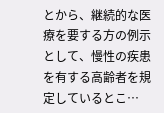とから、継続的な医療を要する方の例示として、慢性の疾患を有する高齢者を規定しているとこ…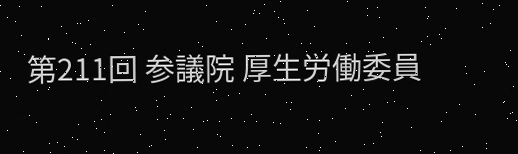第211回 参議院 厚生労働委員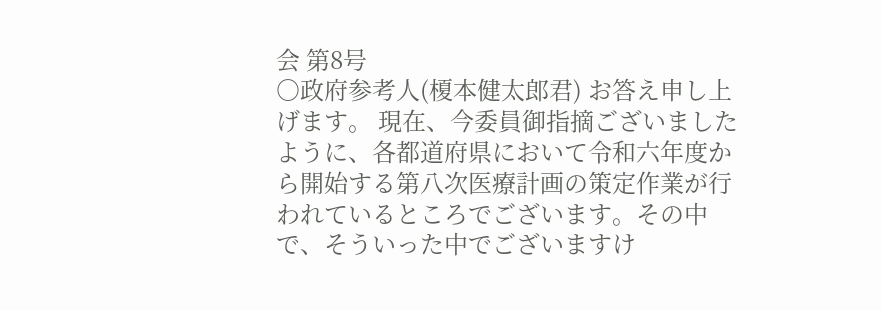会 第8号
○政府参考人(榎本健太郎君) お答え申し上げます。 現在、今委員御指摘ございましたように、各都道府県において令和六年度から開始する第八次医療計画の策定作業が行われているところでございます。その中で、そういった中でございますけ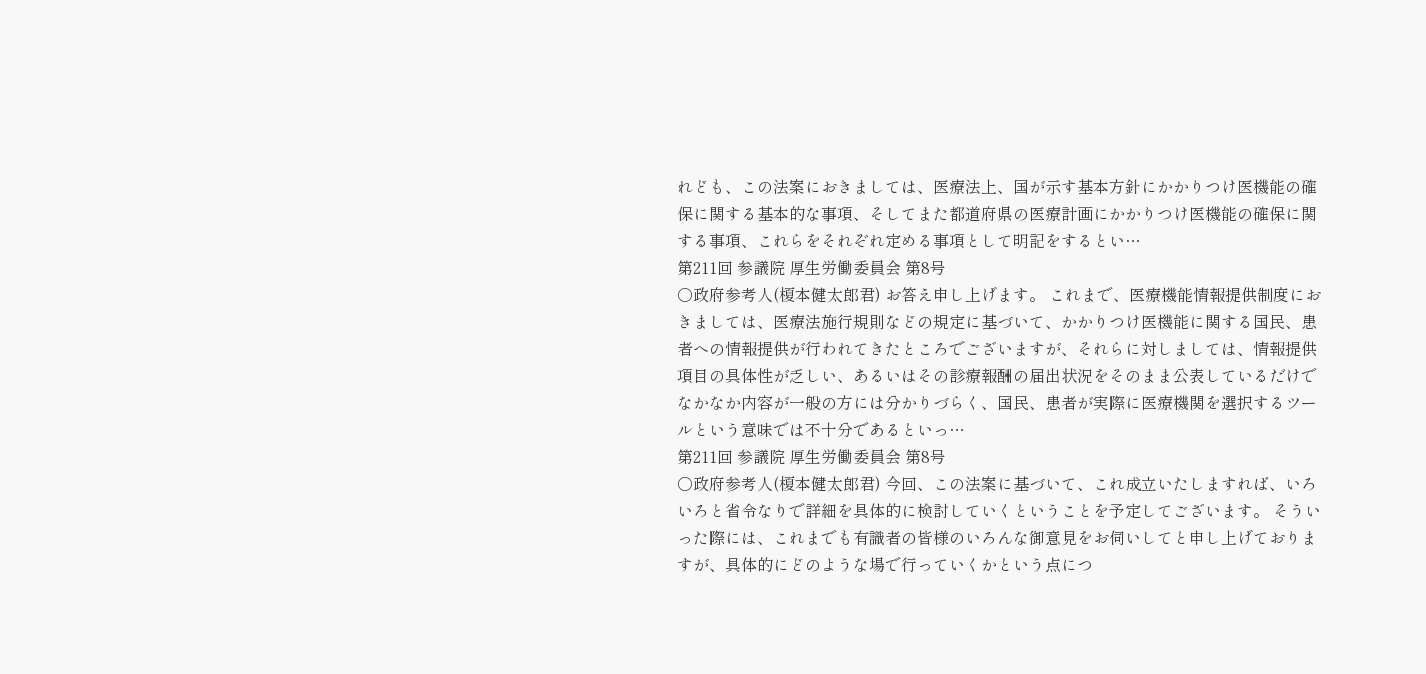れども、この法案におきましては、医療法上、国が示す基本方針にかかりつけ医機能の確保に関する基本的な事項、そしてまた都道府県の医療計画にかかりつけ医機能の確保に関する事項、これらをそれぞれ定める事項として明記をするとい…
第211回 参議院 厚生労働委員会 第8号
○政府参考人(榎本健太郎君) お答え申し上げます。 これまで、医療機能情報提供制度におきましては、医療法施行規則などの規定に基づいて、かかりつけ医機能に関する国民、患者への情報提供が行われてきたところでございますが、それらに対しましては、情報提供項目の具体性が乏しい、あるいはその診療報酬の届出状況をそのまま公表しているだけでなかなか内容が一般の方には分かりづらく、国民、患者が実際に医療機関を選択するツールという意味では不十分であるといっ…
第211回 参議院 厚生労働委員会 第8号
○政府参考人(榎本健太郎君) 今回、この法案に基づいて、これ成立いたしますれば、いろいろと省令なりで詳細を具体的に検討していくということを予定してございます。 そういった際には、これまでも有識者の皆様のいろんな御意見をお伺いしてと申し上げておりますが、具体的にどのような場で行っていくかという点につ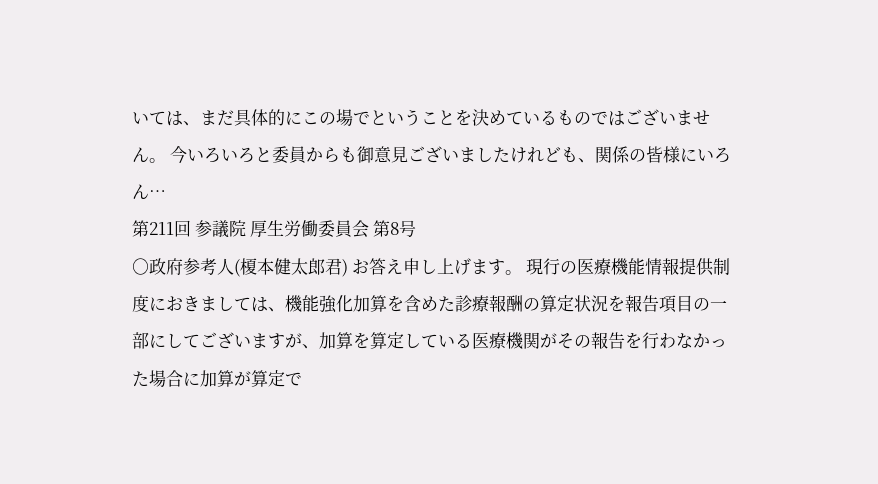いては、まだ具体的にこの場でということを決めているものではございません。 今いろいろと委員からも御意見ございましたけれども、関係の皆様にいろん…
第211回 参議院 厚生労働委員会 第8号
○政府参考人(榎本健太郎君) お答え申し上げます。 現行の医療機能情報提供制度におきましては、機能強化加算を含めた診療報酬の算定状況を報告項目の一部にしてございますが、加算を算定している医療機関がその報告を行わなかった場合に加算が算定で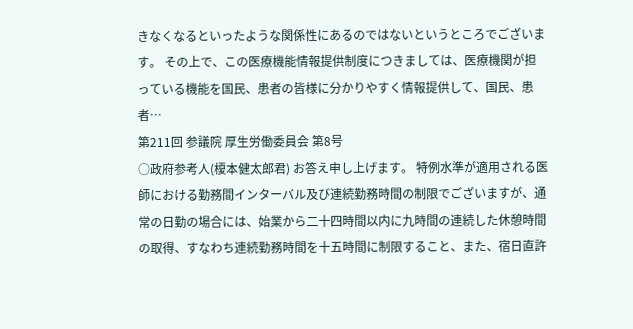きなくなるといったような関係性にあるのではないというところでございます。 その上で、この医療機能情報提供制度につきましては、医療機関が担っている機能を国民、患者の皆様に分かりやすく情報提供して、国民、患者…
第211回 参議院 厚生労働委員会 第8号
○政府参考人(榎本健太郎君) お答え申し上げます。 特例水準が適用される医師における勤務間インターバル及び連続勤務時間の制限でございますが、通常の日勤の場合には、始業から二十四時間以内に九時間の連続した休憩時間の取得、すなわち連続勤務時間を十五時間に制限すること、また、宿日直許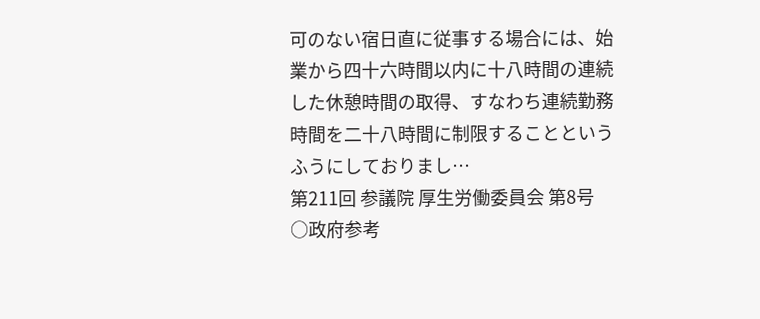可のない宿日直に従事する場合には、始業から四十六時間以内に十八時間の連続した休憩時間の取得、すなわち連続勤務時間を二十八時間に制限することというふうにしておりまし…
第211回 参議院 厚生労働委員会 第8号
○政府参考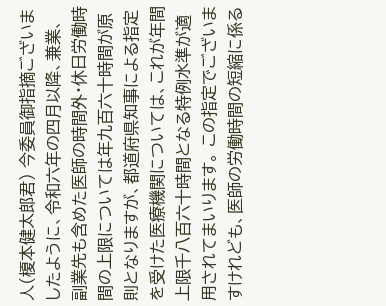人(榎本健太郎君) 今委員御指摘ございましたように、令和六年の四月以降、兼業、副業先も含めた医師の時間外・休日労働時間の上限については年九百六十時間が原則となりますが、都道府県知事による指定を受けた医療機関については、これが年間上限千八百六十時間となる特例水準が適用されてまいります。 この指定でございますけれども、医師の労働時間の短縮に係る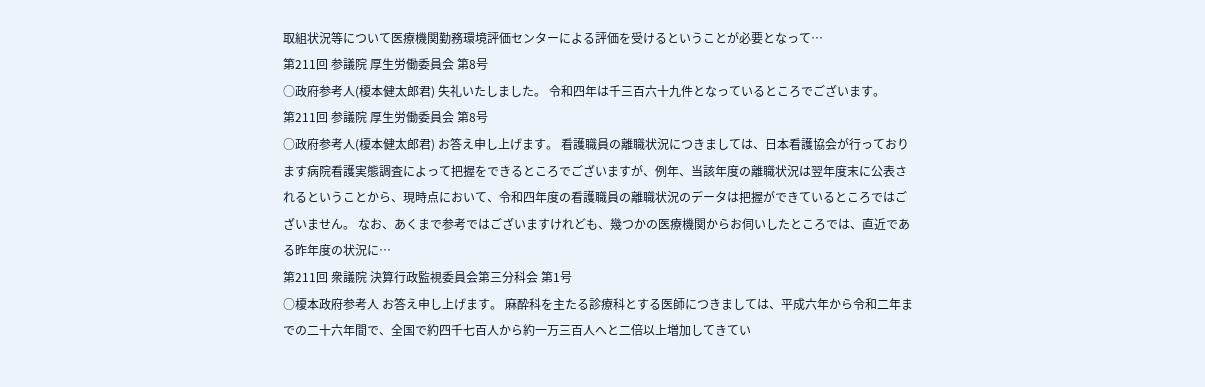取組状況等について医療機関勤務環境評価センターによる評価を受けるということが必要となって…
第211回 参議院 厚生労働委員会 第8号
○政府参考人(榎本健太郎君) 失礼いたしました。 令和四年は千三百六十九件となっているところでございます。
第211回 参議院 厚生労働委員会 第8号
○政府参考人(榎本健太郎君) お答え申し上げます。 看護職員の離職状況につきましては、日本看護協会が行っております病院看護実態調査によって把握をできるところでございますが、例年、当該年度の離職状況は翌年度末に公表されるということから、現時点において、令和四年度の看護職員の離職状況のデータは把握ができているところではございません。 なお、あくまで参考ではございますけれども、幾つかの医療機関からお伺いしたところでは、直近である昨年度の状況に…
第211回 衆議院 決算行政監視委員会第三分科会 第1号
○榎本政府参考人 お答え申し上げます。 麻酔科を主たる診療科とする医師につきましては、平成六年から令和二年までの二十六年間で、全国で約四千七百人から約一万三百人へと二倍以上増加してきてい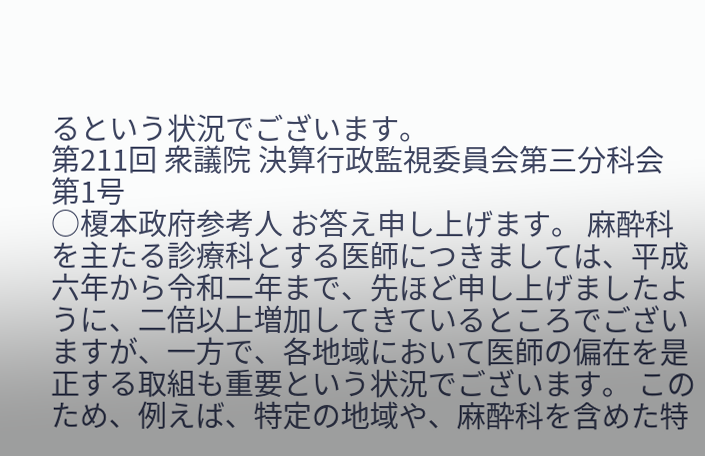るという状況でございます。
第211回 衆議院 決算行政監視委員会第三分科会 第1号
○榎本政府参考人 お答え申し上げます。 麻酔科を主たる診療科とする医師につきましては、平成六年から令和二年まで、先ほど申し上げましたように、二倍以上増加してきているところでございますが、一方で、各地域において医師の偏在を是正する取組も重要という状況でございます。 このため、例えば、特定の地域や、麻酔科を含めた特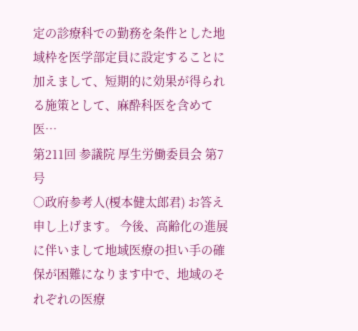定の診療科での勤務を条件とした地域枠を医学部定員に設定することに加えまして、短期的に効果が得られる施策として、麻酔科医を含めて医…
第211回 参議院 厚生労働委員会 第7号
○政府参考人(榎本健太郎君) お答え申し上げます。 今後、高齢化の進展に伴いまして地域医療の担い手の確保が困難になります中で、地域のそれぞれの医療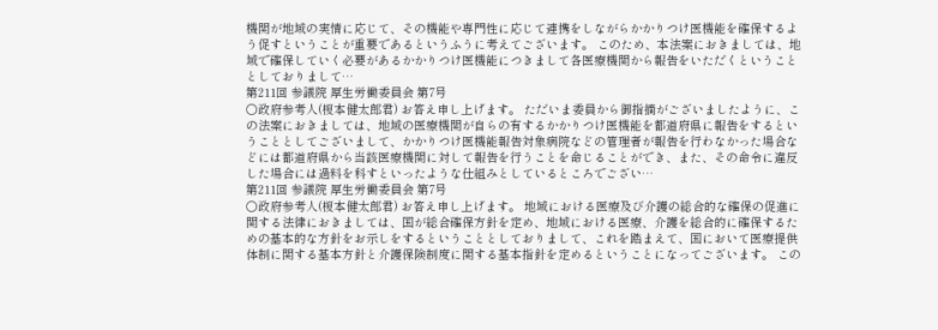機関が地域の実情に応じて、その機能や専門性に応じて連携をしながらかかりつけ医機能を確保するよう促すということが重要であるというふうに考えてございます。 このため、本法案におきましては、地域で確保していく必要があるかかりつけ医機能につきまして各医療機関から報告をいただくということとしておりまして…
第211回 参議院 厚生労働委員会 第7号
○政府参考人(榎本健太郎君) お答え申し上げます。 ただいま委員から御指摘がございましたように、この法案におきましては、地域の医療機関が自らの有するかかりつけ医機能を都道府県に報告をするということとしてございまして、かかりつけ医機能報告対象病院などの管理者が報告を行わなかった場合などには都道府県から当該医療機関に対して報告を行うことを命じることができ、また、その命令に違反した場合には過料を科すといったような仕組みとしているところでござい…
第211回 参議院 厚生労働委員会 第7号
○政府参考人(榎本健太郎君) お答え申し上げます。 地域における医療及び介護の総合的な確保の促進に関する法律におきましては、国が総合確保方針を定め、地域における医療、介護を総合的に確保するための基本的な方針をお示しをするということとしておりまして、これを踏まえて、国において医療提供体制に関する基本方針と介護保険制度に関する基本指針を定めるということになってございます。 この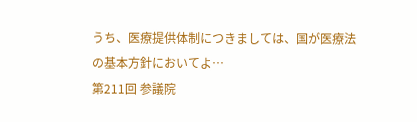うち、医療提供体制につきましては、国が医療法の基本方針においてよ…
第211回 参議院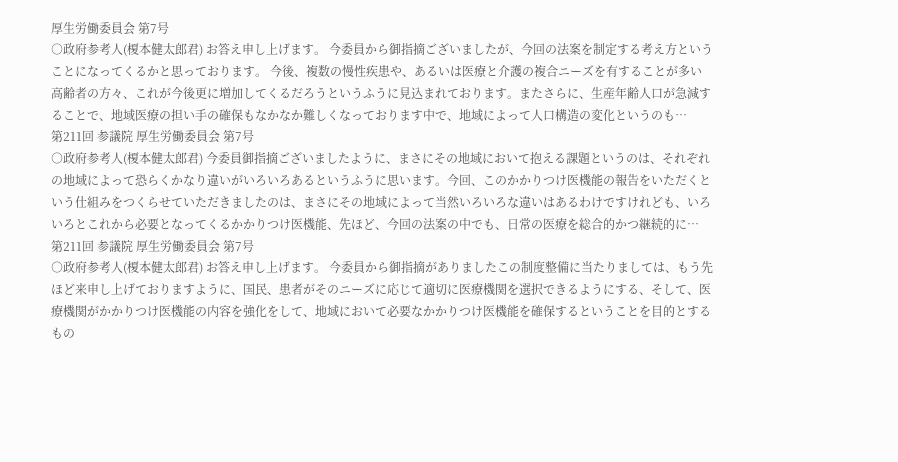厚生労働委員会 第7号
○政府参考人(榎本健太郎君) お答え申し上げます。 今委員から御指摘ございましたが、今回の法案を制定する考え方ということになってくるかと思っております。 今後、複数の慢性疾患や、あるいは医療と介護の複合ニーズを有することが多い高齢者の方々、これが今後更に増加してくるだろうというふうに見込まれております。またさらに、生産年齢人口が急減することで、地域医療の担い手の確保もなかなか難しくなっております中で、地域によって人口構造の変化というのも…
第211回 参議院 厚生労働委員会 第7号
○政府参考人(榎本健太郎君) 今委員御指摘ございましたように、まさにその地域において抱える課題というのは、それぞれの地域によって恐らくかなり違いがいろいろあるというふうに思います。今回、このかかりつけ医機能の報告をいただくという仕組みをつくらせていただきましたのは、まさにその地域によって当然いろいろな違いはあるわけですけれども、いろいろとこれから必要となってくるかかりつけ医機能、先ほど、今回の法案の中でも、日常の医療を総合的かつ継続的に…
第211回 参議院 厚生労働委員会 第7号
○政府参考人(榎本健太郎君) お答え申し上げます。 今委員から御指摘がありましたこの制度整備に当たりましては、もう先ほど来申し上げておりますように、国民、患者がそのニーズに応じて適切に医療機関を選択できるようにする、そして、医療機関がかかりつけ医機能の内容を強化をして、地域において必要なかかりつけ医機能を確保するということを目的とするもの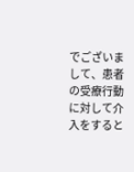でございまして、患者の受療行動に対して介入をすると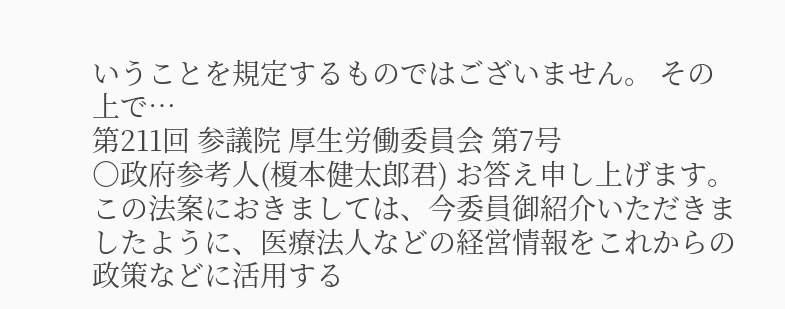いうことを規定するものではございません。 その上で…
第211回 参議院 厚生労働委員会 第7号
○政府参考人(榎本健太郎君) お答え申し上げます。 この法案におきましては、今委員御紹介いただきましたように、医療法人などの経営情報をこれからの政策などに活用する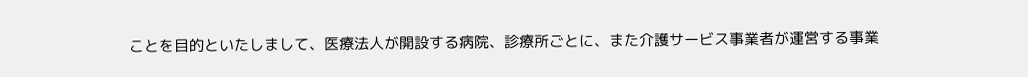ことを目的といたしまして、医療法人が開設する病院、診療所ごとに、また介護サービス事業者が運営する事業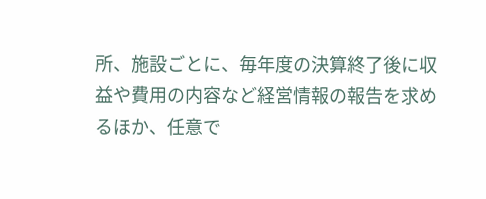所、施設ごとに、毎年度の決算終了後に収益や費用の内容など経営情報の報告を求めるほか、任意で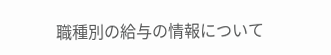職種別の給与の情報について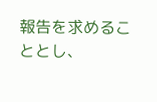報告を求めることとし、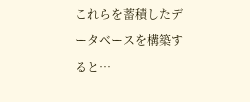これらを蓄積したデータベースを構築すると…